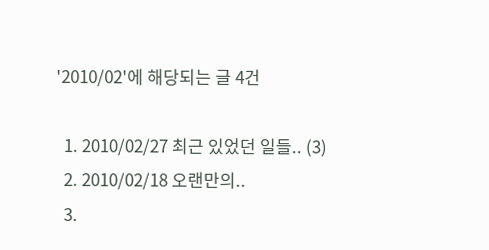'2010/02'에 해당되는 글 4건

  1. 2010/02/27 최근 있었던 일들.. (3)
  2. 2010/02/18 오랜만의..
  3.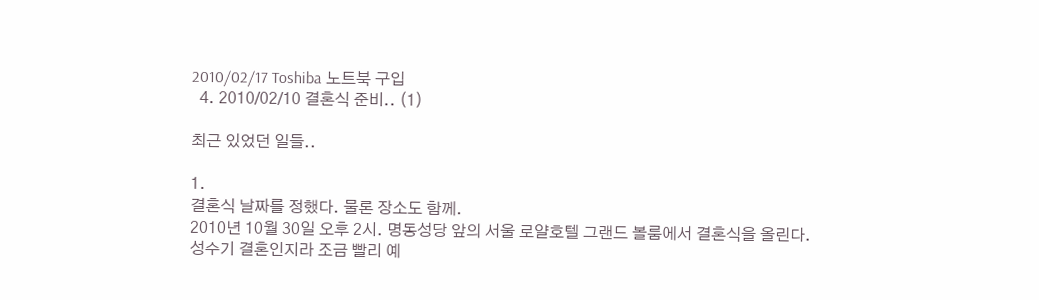2010/02/17 Toshiba 노트북 구입
  4. 2010/02/10 결혼식 준비.. (1)

최근 있었던 일들..

1.
결혼식 날짜를 정했다. 물론 장소도 함께.
2010년 10월 30일 오후 2시. 명동성당 앞의 서울 로얄호텔 그랜드 볼룸에서 결혼식을 올린다.
성수기 결혼인지라 조금 빨리 예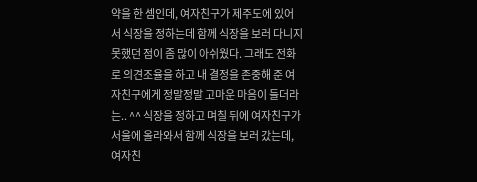약을 한 셈인데, 여자친구가 제주도에 있어서 식장을 정하는데 함께 식장을 보러 다니지 못했던 점이 좀 많이 아쉬웠다. 그래도 전화로 의견조율을 하고 내 결정을 존중해 준 여자친구에게 정말정말 고마운 마음이 들더라는.. ^^ 식장을 정하고 며칠 뒤에 여자친구가 서울에 올라와서 함께 식장을 보러 갔는데, 여자친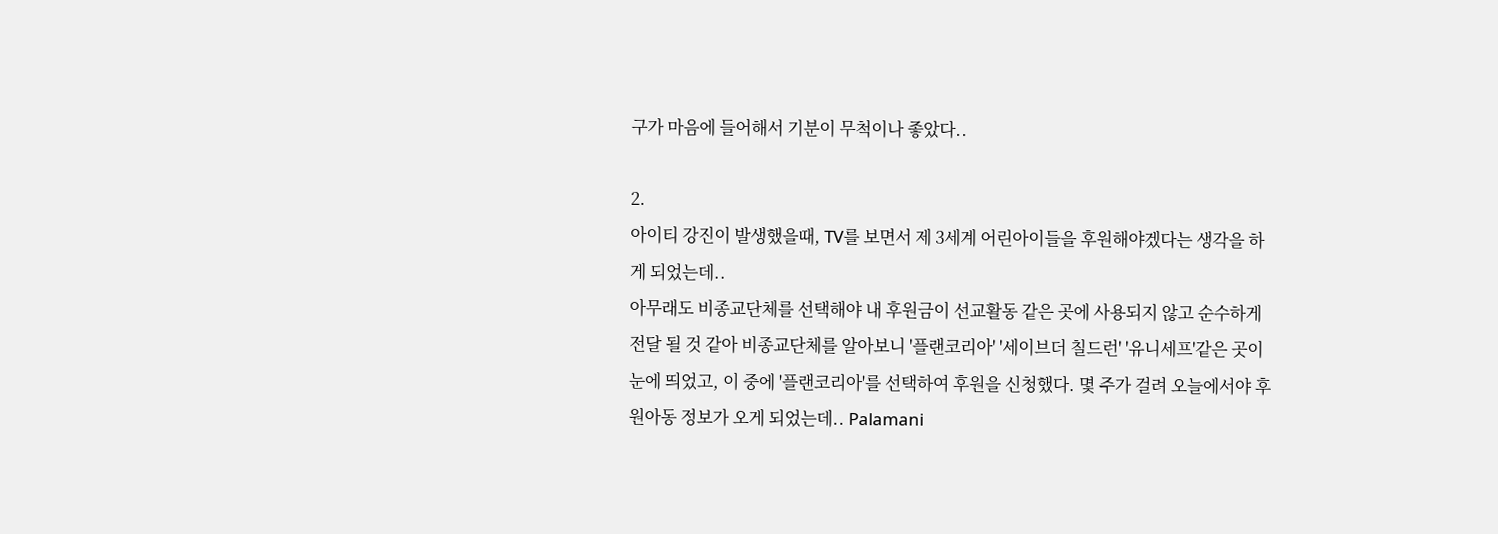구가 마음에 들어해서 기분이 무척이나 좋았다..

2.
아이티 강진이 발생했을때, TV를 보면서 제 3세계 어린아이들을 후원해야겠다는 생각을 하게 되었는데..
아무래도 비종교단체를 선택해야 내 후원금이 선교활동 같은 곳에 사용되지 않고 순수하게 전달 될 것 같아 비종교단체를 알아보니 '플랜코리아' '세이브더 칠드런' '유니세프'같은 곳이 눈에 띄었고, 이 중에 '플랜코리아'를 선택하여 후원을 신청했다. 몇 주가 걸려 오늘에서야 후원아동 정보가 오게 되었는데.. Palamani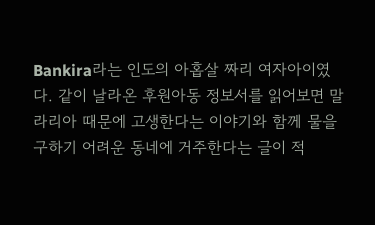Bankira라는 인도의 아홉살 짜리 여자아이였다. 같이 날라온 후원아동 정보서를 읽어보면 말라리아 때문에 고생한다는 이야기와 함께 물을 구하기 어려운 동네에 거주한다는 글이 적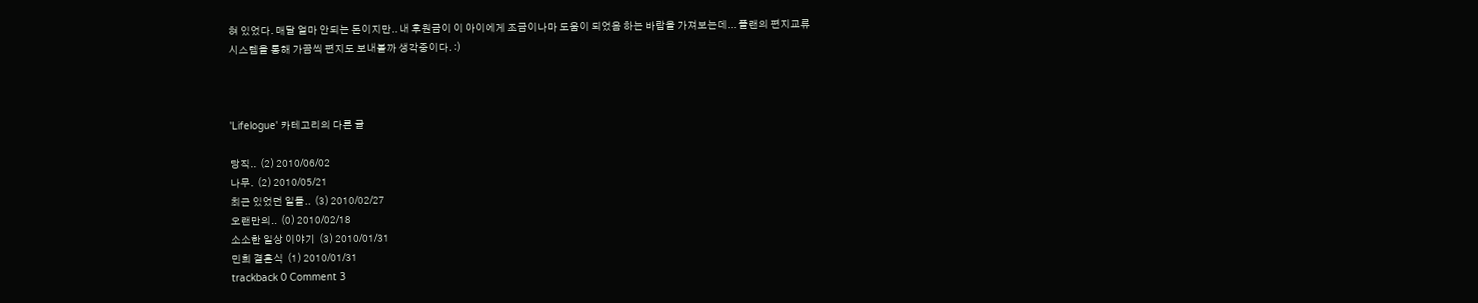혀 있었다. 매달 얼마 안되는 돈이지만.. 내 후원금이 이 아이에게 조금이나마 도움이 되었음 하는 바람을 가져보는데... 플랜의 편지교류 시스템을 통해 가끔씩 편지도 보내볼까 생각중이다. :)



'Lifelogue' 카테고리의 다른 글

당직..  (2) 2010/06/02
나무.  (2) 2010/05/21
최근 있었던 일들..  (3) 2010/02/27
오랜만의..  (0) 2010/02/18
소소한 일상 이야기  (3) 2010/01/31
민희 결혼식  (1) 2010/01/31
trackback 0 Comment 3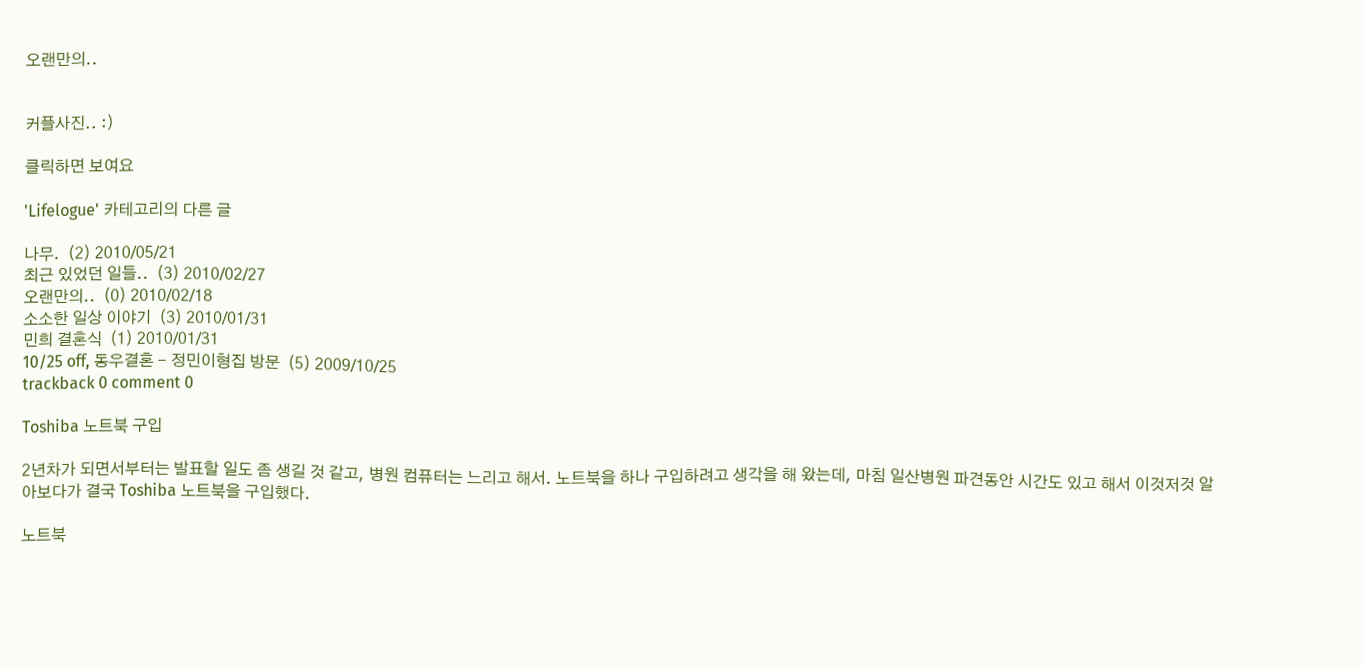오랜만의..


커플사진.. :)

클릭하면 보여요

'Lifelogue' 카테고리의 다른 글

나무.  (2) 2010/05/21
최근 있었던 일들..  (3) 2010/02/27
오랜만의..  (0) 2010/02/18
소소한 일상 이야기  (3) 2010/01/31
민희 결혼식  (1) 2010/01/31
10/25 off, 동우결혼 - 정민이형집 방문  (5) 2009/10/25
trackback 0 comment 0

Toshiba 노트북 구입

2년차가 되면서부터는 발표할 일도 좀 생길 것 같고, 병원 컴퓨터는 느리고 해서. 노트북을 하나 구입하려고 생각을 해 왔는데, 마침 일산병원 파견동안 시간도 있고 해서 이것저것 알아보다가 결국 Toshiba 노트북을 구입했다.

노트북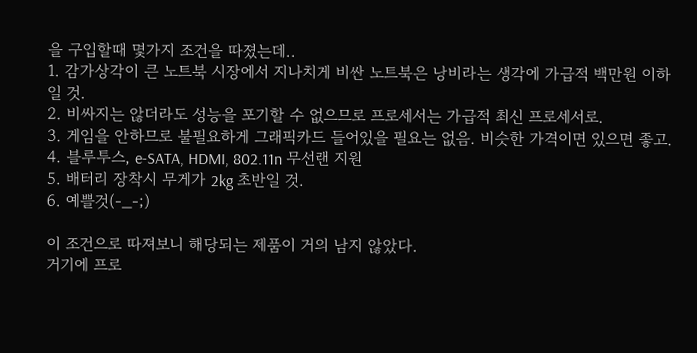을 구입할때 몇가지 조건을 따졌는데..
1. 감가상각이 큰 노트북 시장에서 지나치게 비싼 노트북은 낭비라는 생각에 가급적 백만원 이하일 것.
2. 비싸지는 않더라도 성능을 포기할 수 없으므로 프로세서는 가급적 최신 프로세서로.
3. 게임을 안하므로 불필요하게 그래픽카드 들어있을 필요는 없음. 비슷한 가격이면 있으면 좋고.
4. 블루투스, e-SATA, HDMI, 802.11n 무선랜 지원
5. 배터리 장착시 무게가 2kg 초반일 것.
6. 예쁠것(-_-;)

이 조건으로 따져보니 해당되는 제품이 거의 남지 않았다.
거기에 프로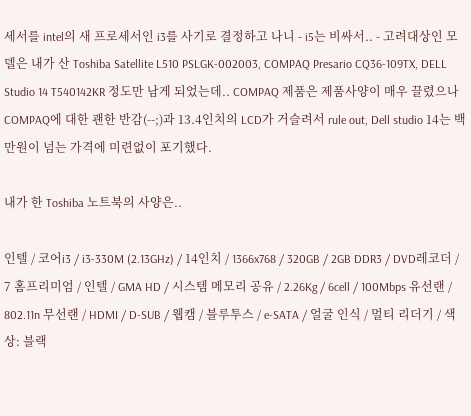세서를 intel의 새 프로세서인 i3를 사기로 결정하고 나니 - i5는 비싸서.. - 고려대상인 모델은 내가 산 Toshiba Satellite L510 PSLGK-002003, COMPAQ Presario CQ36-109TX, DELL Studio 14 T540142KR 정도만 남게 되었는데.. COMPAQ 제품은 제품사양이 매우 끌렸으나 COMPAQ에 대한 괜한 반감(--;)과 13.4인치의 LCD가 거슬려서 rule out, Dell studio 14는 백만원이 넘는 가격에 미련없이 포기했다.

내가 한 Toshiba 노트북의 사양은..

인텔 / 코어i3 / i3-330M (2.13GHz) / 14인치 / 1366x768 / 320GB / 2GB DDR3 / DVD레코더 / 7 홈프리미엄 / 인텔 / GMA HD / 시스템 메모리 공유 / 2.26Kg / 6cell / 100Mbps 유선랜 / 802.11n 무선랜 / HDMI / D-SUB / 웹캠 / 블루투스 / e-SATA / 얼굴 인식 / 멀티 리더기 / 색상: 블랙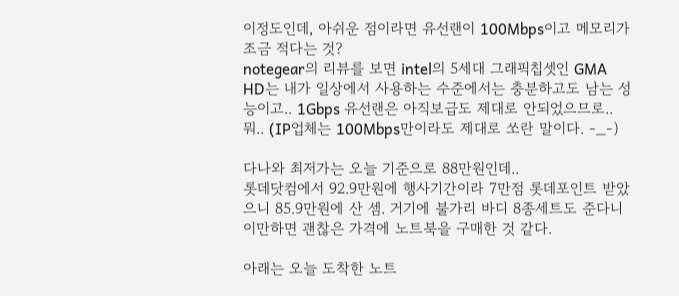이정도인데, 아쉬운 점이라면 유선랜이 100Mbps이고 메모리가 조금 적다는 것?
notegear의 리뷰를 보면 intel의 5세대 그래픽칩셋인 GMA HD는 내가 일상에서 사용하는 수준에서는 충분하고도 남는 성능이고.. 1Gbps 유선랜은 아직보급도 제대로 안되었으므로..뭐.. (IP업체는 100Mbps만이라도 제대로 쏘란 말이다. -_-)

다나와 최저가는 오늘 기준으로 88만원인데..
롯데닷컴에서 92.9만원에 행사기간이라 7만점 롯데포인트 받았으니 85.9만원에 산 셈. 거기에 불가리 바디 8종세트도 준다니 이만하면 괜찮은 가격에 노트북을 구매한 것 같다.

아래는 오늘 도착한 노트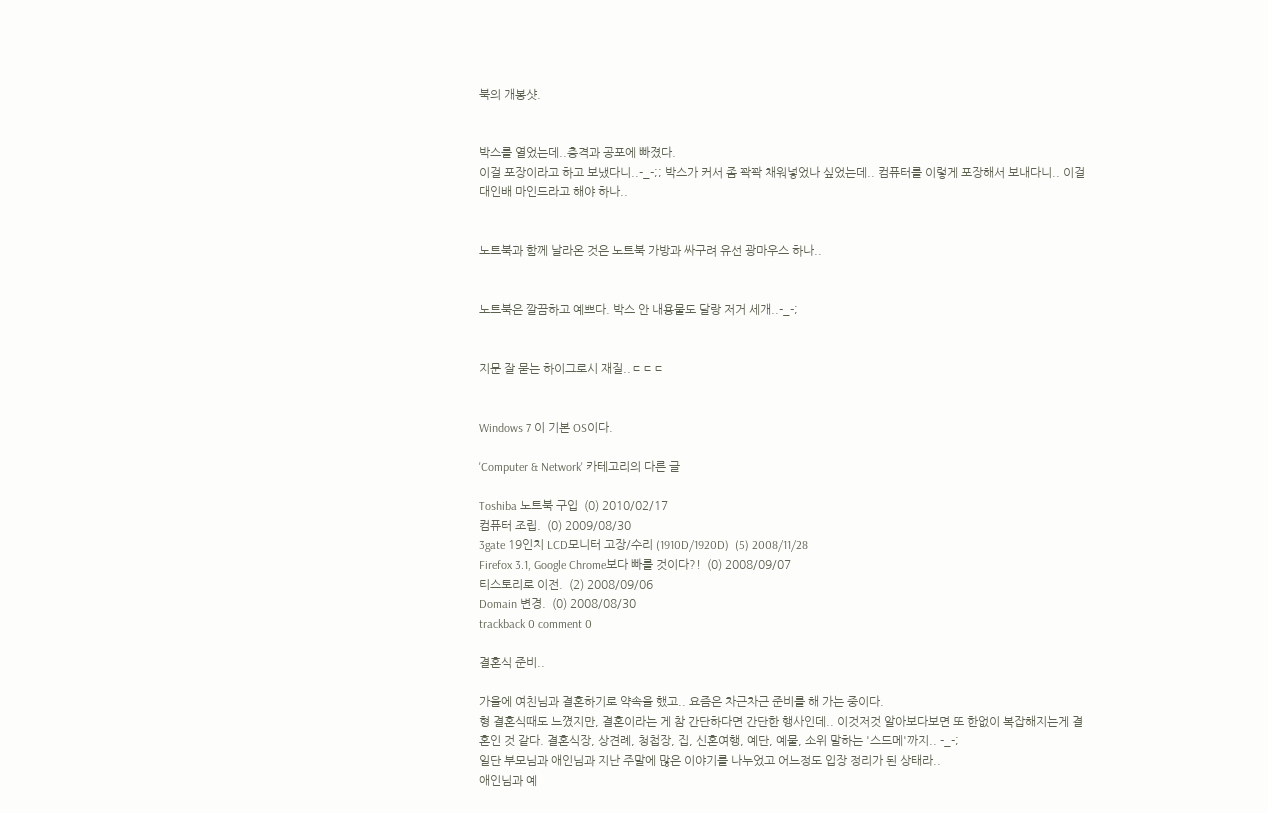북의 개봉샷.


박스를 열었는데..충격과 공포에 빠졌다.
이걸 포장이라고 하고 보냈다니..-_-;; 박스가 커서 좀 꽉꽉 채워넣었나 싶었는데.. 컴퓨터를 이렇게 포장해서 보내다니.. 이걸 대인배 마인드라고 해야 하나..


노트북과 함께 날라온 것은 노트북 가방과 싸구려 유선 광마우스 하나..


노트북은 깔끔하고 예쁘다. 박스 안 내용물도 달랑 저거 세개..-_-;


지문 잘 묻는 하이그로시 재질..ㄷㄷㄷ


Windows 7 이 기본 OS이다.

'Computer & Network' 카테고리의 다른 글

Toshiba 노트북 구입  (0) 2010/02/17
컴퓨터 조립.  (0) 2009/08/30
3gate 19인치 LCD모니터 고장/수리 (1910D/1920D)  (5) 2008/11/28
Firefox 3.1, Google Chrome보다 빠를 것이다?!  (0) 2008/09/07
티스토리로 이전.  (2) 2008/09/06
Domain 변경.  (0) 2008/08/30
trackback 0 comment 0

결혼식 준비..

가을에 여친님과 결혼하기로 약속을 했고.. 요즘은 차근차근 준비를 해 가는 중이다.
형 결혼식때도 느꼈지만, 결혼이라는 게 참 간단하다면 간단한 행사인데.. 이것저것 알아보다보면 또 한없이 복잡해지는게 결혼인 것 같다. 결혼식장, 상견례, 청첩장, 집, 신혼여행, 예단, 예물, 소위 말하는 '스드메'까지.. -_-;
일단 부모님과 애인님과 지난 주말에 많은 이야기를 나누었고 어느정도 입장 정리가 된 상태라..
애인님과 예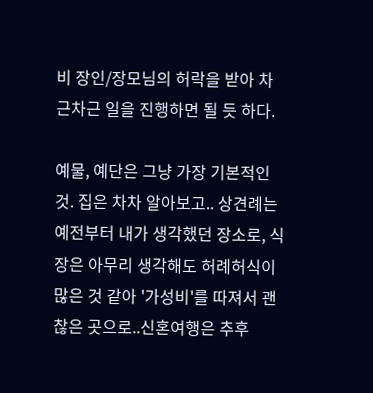비 장인/장모님의 허락을 받아 차근차근 일을 진행하면 될 듯 하다.

예물, 예단은 그냥 가장 기본적인 것. 집은 차차 알아보고.. 상견례는 예전부터 내가 생각했던 장소로, 식장은 아무리 생각해도 허례허식이 많은 것 같아 '가성비'를 따져서 괜찮은 곳으로..신혼여행은 추후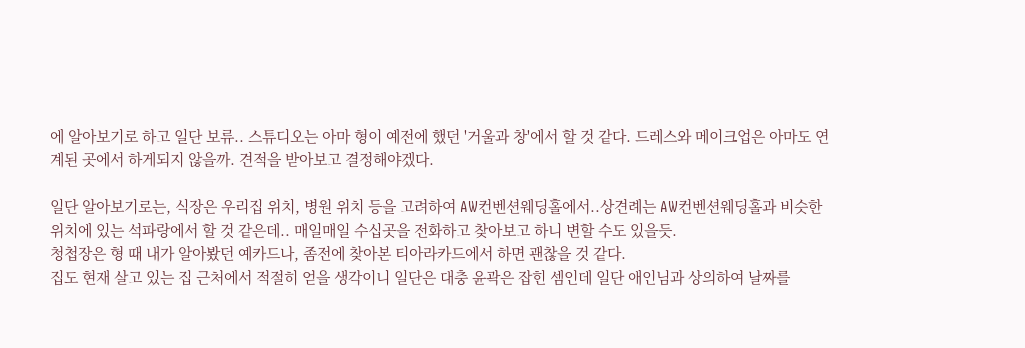에 알아보기로 하고 일단 보류.. 스튜디오는 아마 형이 예전에 했던 '거울과 창'에서 할 것 같다. 드레스와 메이크업은 아마도 연계된 곳에서 하게되지 않을까. 견적을 받아보고 결정해야겠다.

일단 알아보기로는, 식장은 우리집 위치, 병원 위치 등을 고려하여 AW컨벤션웨딩홀에서..상견례는 AW컨벤션웨딩홀과 비슷한 위치에 있는 석파랑에서 할 것 같은데.. 매일매일 수십곳을 전화하고 찾아보고 하니 변할 수도 있을듯.
청첩장은 형 때 내가 알아봤던 예카드나, 좀전에 찾아본 티아라카드에서 하면 괜찮을 것 같다.
집도 현재 살고 있는 집 근처에서 적절히 얻을 생각이니 일단은 대충 윤곽은 잡힌 셈인데 일단 애인님과 상의하여 날짜를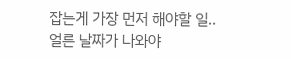잡는게 가장 먼저 해야할 일.. 얼른 날짜가 나와야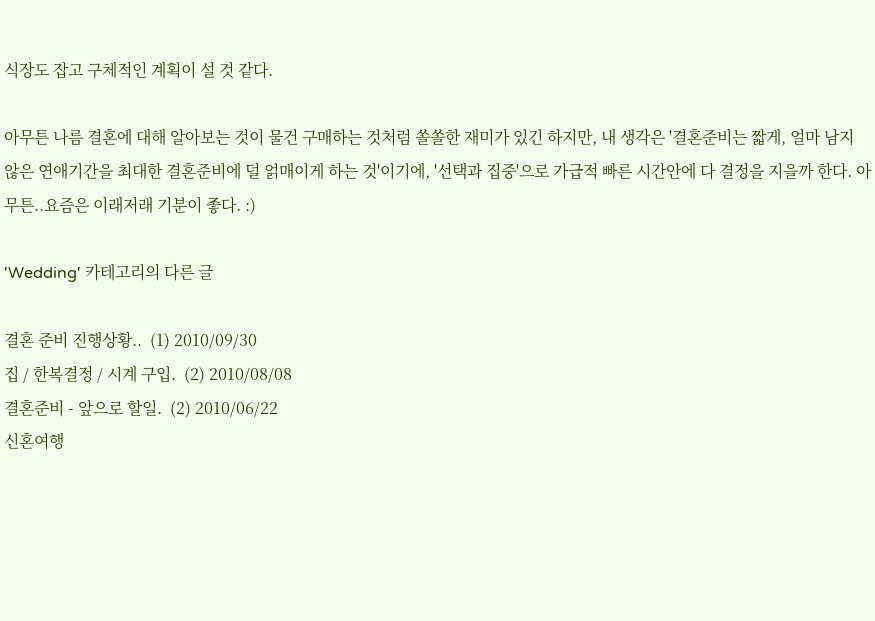식장도 잡고 구체적인 계획이 설 것 같다.

아무튼 나름 결혼에 대해 알아보는 것이 물건 구매하는 것처럼 쏠쏠한 재미가 있긴 하지만, 내 생각은 '결혼준비는 짧게, 얼마 남지 않은 연애기간을 최대한 결혼준비에 덜 얽매이게 하는 것'이기에, '선택과 집중'으로 가급적 빠른 시간안에 다 결정을 지을까 한다. 아무튼..요즘은 이래저래 기분이 좋다. :)

'Wedding' 카테고리의 다른 글

결혼 준비 진행상황..  (1) 2010/09/30
집 / 한복결정 / 시계 구입.  (2) 2010/08/08
결혼준비 - 앞으로 할일.  (2) 2010/06/22
신혼여행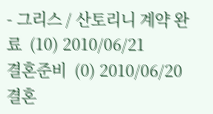- 그리스 / 산토리니 계약 완료  (10) 2010/06/21
결혼준비  (0) 2010/06/20
결혼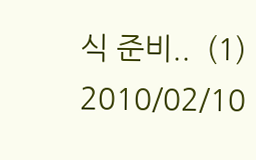식 준비..  (1) 2010/02/10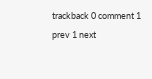trackback 0 comment 1
prev 1 next